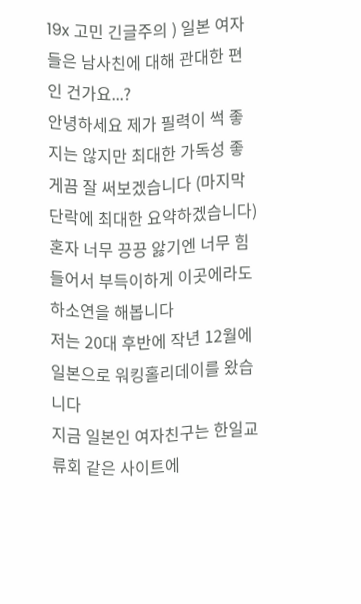19x 고민 긴글주의 ) 일본 여자들은 남사친에 대해 관대한 편인 건가요...?
안녕하세요 제가 필력이 썩 좋지는 않지만 최대한 가독성 좋게끔 잘 써보겠습니다 (마지막 단락에 최대한 요약하겠습니다)
혼자 너무 끙끙 앓기엔 너무 힘들어서 부득이하게 이곳에라도 하소연을 해봅니다
저는 20대 후반에 작년 12월에 일본으로 워킹홀리데이를 왔습니다
지금 일본인 여자친구는 한일교류회 같은 사이트에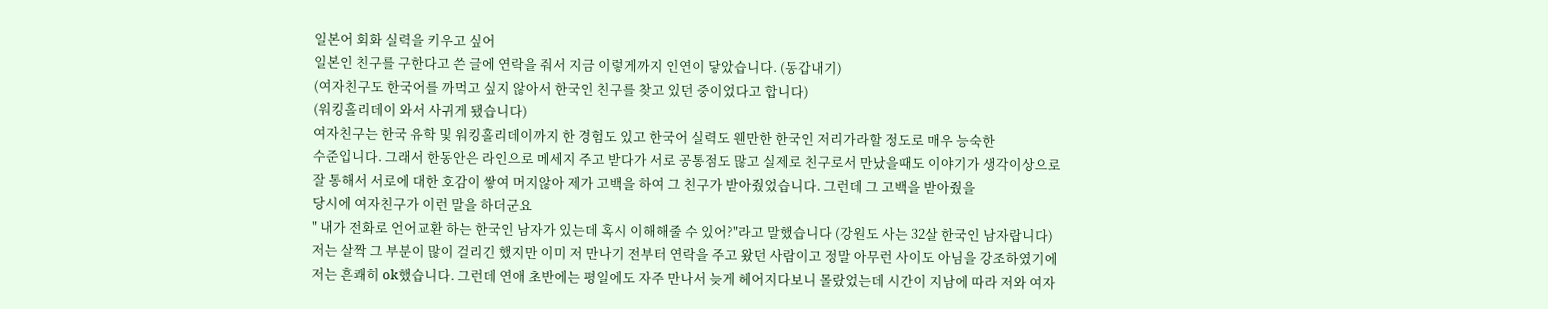일본어 회화 실력을 키우고 싶어
일본인 친구를 구한다고 쓴 글에 연락을 줘서 지금 이렇게까지 인연이 닿았습니다. (동갑내기)
(여자친구도 한국어를 까먹고 싶지 않아서 한국인 친구를 찾고 있던 중이었다고 합니다)
(워킹홀리데이 와서 사귀게 됐습니다)
여자친구는 한국 유학 및 워킹홀리데이까지 한 경험도 있고 한국어 실력도 웬만한 한국인 저리가라할 정도로 매우 능숙한
수준입니다. 그래서 한동안은 라인으로 메세지 주고 받다가 서로 공통점도 많고 실제로 친구로서 만났을때도 이야기가 생각이상으로
잘 통해서 서로에 대한 호감이 쌓여 머지않아 제가 고백을 하여 그 친구가 받아줬었습니다. 그런데 그 고백을 받아줬을
당시에 여자친구가 이런 말을 하더군요
" 내가 전화로 언어교환 하는 한국인 남자가 있는데 혹시 이해해줄 수 있어?"라고 말했습니다 (강원도 사는 32살 한국인 남자랍니다)
저는 살짝 그 부분이 많이 걸리긴 했지만 이미 저 만나기 전부터 연락을 주고 왔던 사람이고 정말 아무런 사이도 아님을 강조하였기에
저는 흔쾌히 ok했습니다. 그런데 연애 초반에는 평일에도 자주 만나서 늦게 헤어지다보니 몰랐었는데 시간이 지남에 따라 저와 여자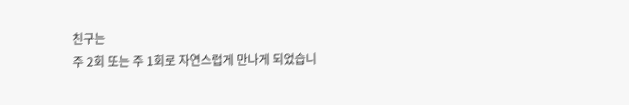친구는
주 2회 또는 주 1회로 자연스럽게 만나게 되었습니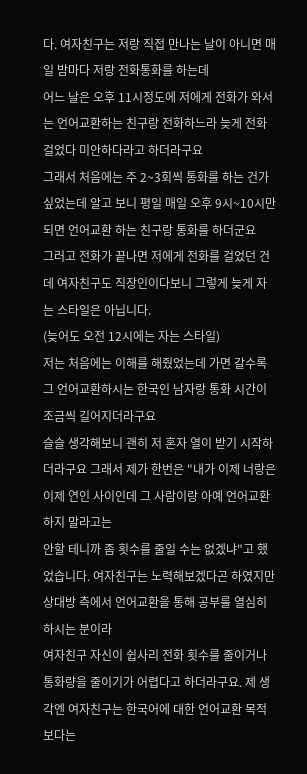다. 여자친구는 저랑 직접 만나는 날이 아니면 매일 밤마다 저랑 전화통화를 하는데
어느 날은 오후 11시정도에 저에게 전화가 와서는 언어교환하는 친구랑 전화하느라 늦게 전화 걸었다 미안하다라고 하더라구요
그래서 처음에는 주 2~3회씩 통화를 하는 건가 싶었는데 알고 보니 평일 매일 오후 9시~10시만 되면 언어교환 하는 친구랑 통화를 하더군요
그러고 전화가 끝나면 저에게 전화를 걸었던 건데 여자친구도 직장인이다보니 그렇게 늦게 자는 스타일은 아닙니다.
(늦어도 오전 12시에는 자는 스타일)
저는 처음에는 이해를 해줬었는데 가면 갈수록 그 언어교환하시는 한국인 남자랑 통화 시간이 조금씩 길어지더라구요
슬슬 생각해보니 괜히 저 혼자 열이 받기 시작하더라구요 그래서 제가 한번은 "내가 이제 너랑은 이제 연인 사이인데 그 사람이랑 아예 언어교환 하지 말라고는
안할 테니까 좀 횟수를 줄일 수는 없겠냐"고 했었습니다. 여자친구는 노력해보겠다곤 하였지만 상대방 측에서 언어교환을 통해 공부를 열심히 하시는 분이라
여자친구 자신이 쉽사리 전화 횟수를 줄이거나 통화량을 줄이기가 어렵다고 하더라구요. 제 생각엔 여자친구는 한국어에 대한 언어교환 목적보다는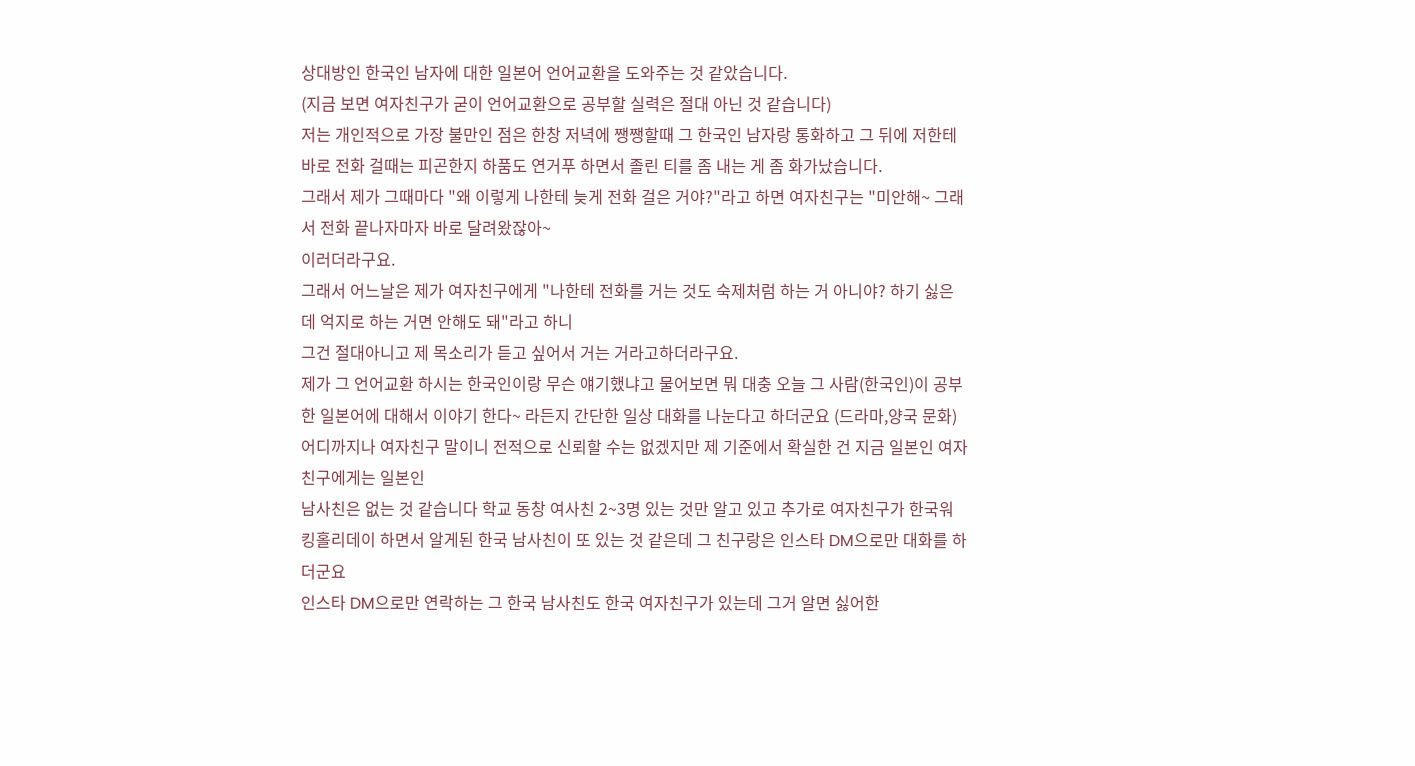상대방인 한국인 남자에 대한 일본어 언어교환을 도와주는 것 같았습니다.
(지금 보면 여자친구가 굳이 언어교환으로 공부할 실력은 절대 아닌 것 같습니다)
저는 개인적으로 가장 불만인 점은 한창 저녁에 쨍쨍할때 그 한국인 남자랑 통화하고 그 뒤에 저한테 바로 전화 걸때는 피곤한지 하품도 연거푸 하면서 졸린 티를 좀 내는 게 좀 화가났습니다.
그래서 제가 그때마다 "왜 이렇게 나한테 늦게 전화 걸은 거야?"라고 하면 여자친구는 "미안해~ 그래서 전화 끝나자마자 바로 달려왔잖아~
이러더라구요.
그래서 어느날은 제가 여자친구에게 "나한테 전화를 거는 것도 숙제처럼 하는 거 아니야? 하기 싫은데 억지로 하는 거면 안해도 돼"라고 하니
그건 절대아니고 제 목소리가 듣고 싶어서 거는 거라고하더라구요.
제가 그 언어교환 하시는 한국인이랑 무슨 얘기했냐고 물어보면 뭐 대충 오늘 그 사람(한국인)이 공부한 일본어에 대해서 이야기 한다~ 라든지 간단한 일상 대화를 나눈다고 하더군요 (드라마,양국 문화)
어디까지나 여자친구 말이니 전적으로 신뢰할 수는 없겠지만 제 기준에서 확실한 건 지금 일본인 여자친구에게는 일본인
남사친은 없는 것 같습니다 학교 동창 여사친 2~3명 있는 것만 알고 있고 추가로 여자친구가 한국워킹홀리데이 하면서 알게된 한국 남사친이 또 있는 것 같은데 그 친구랑은 인스타 DM으로만 대화를 하더군요
인스타 DM으로만 연락하는 그 한국 남사친도 한국 여자친구가 있는데 그거 알면 싫어한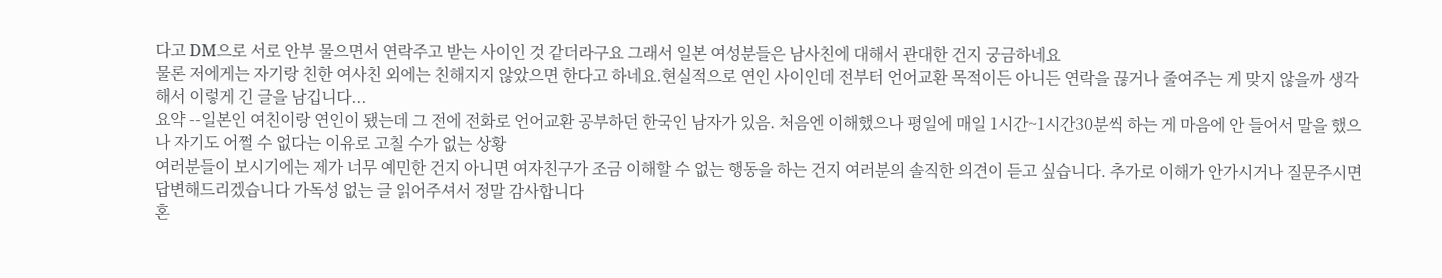다고 DM으로 서로 안부 물으면서 연락주고 받는 사이인 것 같더라구요 그래서 일본 여성분들은 남사친에 대해서 관대한 건지 궁금하네요
물론 저에게는 자기랑 친한 여사친 외에는 친해지지 않았으면 한다고 하네요.현실적으로 연인 사이인데 전부터 언어교환 목적이든 아니든 연락을 끊거나 줄여주는 게 맞지 않을까 생각해서 이렇게 긴 글을 남깁니다...
요약 --일본인 여친이랑 연인이 됐는데 그 전에 전화로 언어교환 공부하던 한국인 남자가 있음. 처음엔 이해했으나 평일에 매일 1시간~1시간30분씩 하는 게 마음에 안 들어서 말을 했으나 자기도 어쩔 수 없다는 이유로 고칠 수가 없는 상황
여러분들이 보시기에는 제가 너무 예민한 건지 아니면 여자친구가 조금 이해할 수 없는 행동을 하는 건지 여러분의 솔직한 의견이 듣고 싶습니다. 추가로 이해가 안가시거나 질문주시면 답변해드리겠습니다 가독성 없는 글 읽어주셔서 정말 감사합니다
혼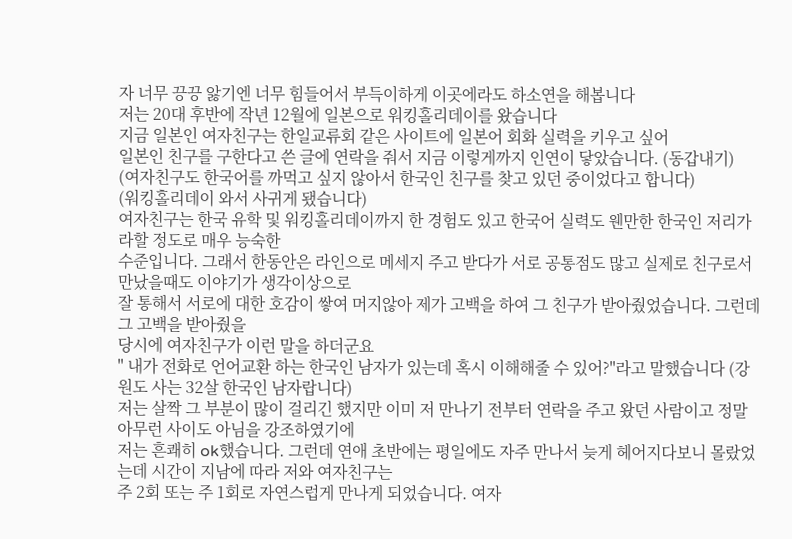자 너무 끙끙 앓기엔 너무 힘들어서 부득이하게 이곳에라도 하소연을 해봅니다
저는 20대 후반에 작년 12월에 일본으로 워킹홀리데이를 왔습니다
지금 일본인 여자친구는 한일교류회 같은 사이트에 일본어 회화 실력을 키우고 싶어
일본인 친구를 구한다고 쓴 글에 연락을 줘서 지금 이렇게까지 인연이 닿았습니다. (동갑내기)
(여자친구도 한국어를 까먹고 싶지 않아서 한국인 친구를 찾고 있던 중이었다고 합니다)
(워킹홀리데이 와서 사귀게 됐습니다)
여자친구는 한국 유학 및 워킹홀리데이까지 한 경험도 있고 한국어 실력도 웬만한 한국인 저리가라할 정도로 매우 능숙한
수준입니다. 그래서 한동안은 라인으로 메세지 주고 받다가 서로 공통점도 많고 실제로 친구로서 만났을때도 이야기가 생각이상으로
잘 통해서 서로에 대한 호감이 쌓여 머지않아 제가 고백을 하여 그 친구가 받아줬었습니다. 그런데 그 고백을 받아줬을
당시에 여자친구가 이런 말을 하더군요
" 내가 전화로 언어교환 하는 한국인 남자가 있는데 혹시 이해해줄 수 있어?"라고 말했습니다 (강원도 사는 32살 한국인 남자랍니다)
저는 살짝 그 부분이 많이 걸리긴 했지만 이미 저 만나기 전부터 연락을 주고 왔던 사람이고 정말 아무런 사이도 아님을 강조하였기에
저는 흔쾌히 ok했습니다. 그런데 연애 초반에는 평일에도 자주 만나서 늦게 헤어지다보니 몰랐었는데 시간이 지남에 따라 저와 여자친구는
주 2회 또는 주 1회로 자연스럽게 만나게 되었습니다. 여자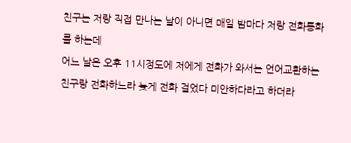친구는 저랑 직접 만나는 날이 아니면 매일 밤마다 저랑 전화통화를 하는데
어느 날은 오후 11시정도에 저에게 전화가 와서는 언어교환하는 친구랑 전화하느라 늦게 전화 걸었다 미안하다라고 하더라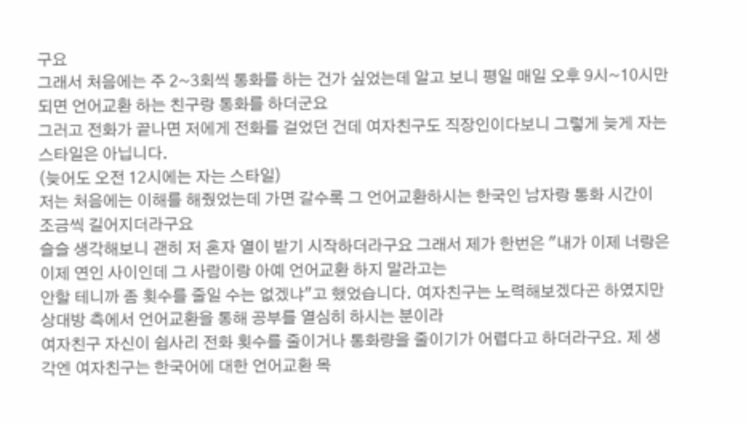구요
그래서 처음에는 주 2~3회씩 통화를 하는 건가 싶었는데 알고 보니 평일 매일 오후 9시~10시만 되면 언어교환 하는 친구랑 통화를 하더군요
그러고 전화가 끝나면 저에게 전화를 걸었던 건데 여자친구도 직장인이다보니 그렇게 늦게 자는 스타일은 아닙니다.
(늦어도 오전 12시에는 자는 스타일)
저는 처음에는 이해를 해줬었는데 가면 갈수록 그 언어교환하시는 한국인 남자랑 통화 시간이 조금씩 길어지더라구요
슬슬 생각해보니 괜히 저 혼자 열이 받기 시작하더라구요 그래서 제가 한번은 "내가 이제 너랑은 이제 연인 사이인데 그 사람이랑 아예 언어교환 하지 말라고는
안할 테니까 좀 횟수를 줄일 수는 없겠냐"고 했었습니다. 여자친구는 노력해보겠다곤 하였지만 상대방 측에서 언어교환을 통해 공부를 열심히 하시는 분이라
여자친구 자신이 쉽사리 전화 횟수를 줄이거나 통화량을 줄이기가 어렵다고 하더라구요. 제 생각엔 여자친구는 한국어에 대한 언어교환 목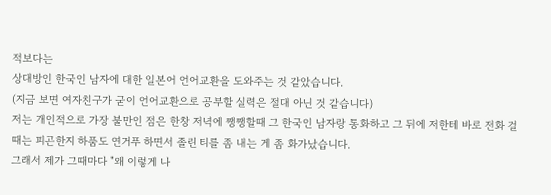적보다는
상대방인 한국인 남자에 대한 일본어 언어교환을 도와주는 것 같았습니다.
(지금 보면 여자친구가 굳이 언어교환으로 공부할 실력은 절대 아닌 것 같습니다)
저는 개인적으로 가장 불만인 점은 한창 저녁에 쨍쨍할때 그 한국인 남자랑 통화하고 그 뒤에 저한테 바로 전화 걸때는 피곤한지 하품도 연거푸 하면서 졸린 티를 좀 내는 게 좀 화가났습니다.
그래서 제가 그때마다 "왜 이렇게 나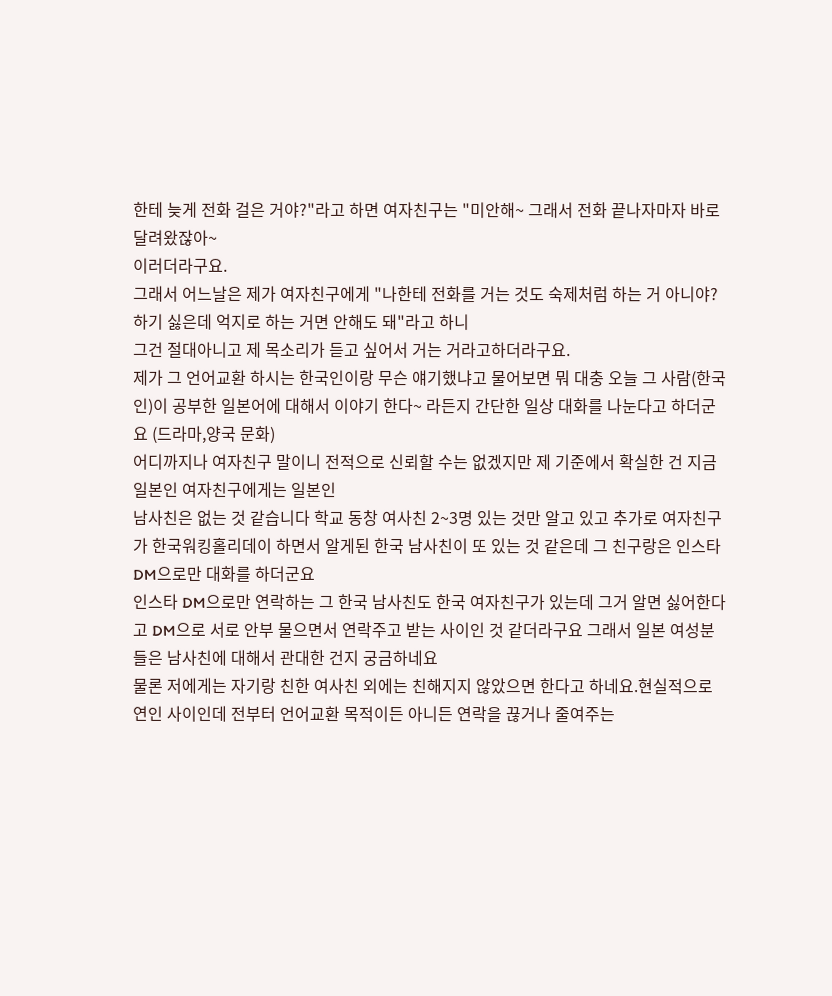한테 늦게 전화 걸은 거야?"라고 하면 여자친구는 "미안해~ 그래서 전화 끝나자마자 바로 달려왔잖아~
이러더라구요.
그래서 어느날은 제가 여자친구에게 "나한테 전화를 거는 것도 숙제처럼 하는 거 아니야? 하기 싫은데 억지로 하는 거면 안해도 돼"라고 하니
그건 절대아니고 제 목소리가 듣고 싶어서 거는 거라고하더라구요.
제가 그 언어교환 하시는 한국인이랑 무슨 얘기했냐고 물어보면 뭐 대충 오늘 그 사람(한국인)이 공부한 일본어에 대해서 이야기 한다~ 라든지 간단한 일상 대화를 나눈다고 하더군요 (드라마,양국 문화)
어디까지나 여자친구 말이니 전적으로 신뢰할 수는 없겠지만 제 기준에서 확실한 건 지금 일본인 여자친구에게는 일본인
남사친은 없는 것 같습니다 학교 동창 여사친 2~3명 있는 것만 알고 있고 추가로 여자친구가 한국워킹홀리데이 하면서 알게된 한국 남사친이 또 있는 것 같은데 그 친구랑은 인스타 DM으로만 대화를 하더군요
인스타 DM으로만 연락하는 그 한국 남사친도 한국 여자친구가 있는데 그거 알면 싫어한다고 DM으로 서로 안부 물으면서 연락주고 받는 사이인 것 같더라구요 그래서 일본 여성분들은 남사친에 대해서 관대한 건지 궁금하네요
물론 저에게는 자기랑 친한 여사친 외에는 친해지지 않았으면 한다고 하네요.현실적으로 연인 사이인데 전부터 언어교환 목적이든 아니든 연락을 끊거나 줄여주는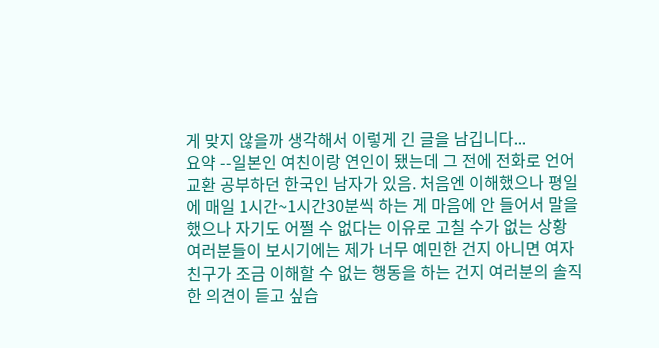게 맞지 않을까 생각해서 이렇게 긴 글을 남깁니다...
요약 --일본인 여친이랑 연인이 됐는데 그 전에 전화로 언어교환 공부하던 한국인 남자가 있음. 처음엔 이해했으나 평일에 매일 1시간~1시간30분씩 하는 게 마음에 안 들어서 말을 했으나 자기도 어쩔 수 없다는 이유로 고칠 수가 없는 상황
여러분들이 보시기에는 제가 너무 예민한 건지 아니면 여자친구가 조금 이해할 수 없는 행동을 하는 건지 여러분의 솔직한 의견이 듣고 싶습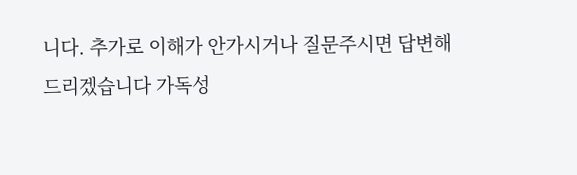니다. 추가로 이해가 안가시거나 질문주시면 답변해드리겠습니다 가독성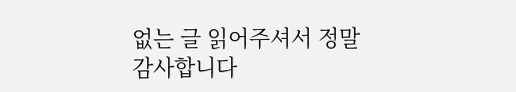없는 글 읽어주셔서 정말 감사합니다